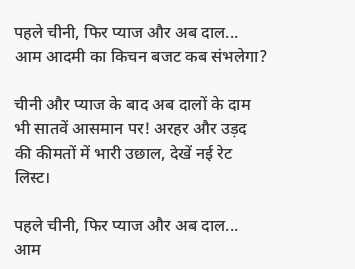पहले चीनी, फिर प्याज और अब दाल... आम आदमी का किचन बजट कब संभलेगा?

चीनी और प्याज के बाद अब दालों के दाम भी सातवें आसमान पर! अरहर और उड़द की कीमतों में भारी उछाल, देखें नई रेट लिस्ट।

पहले चीनी, फिर प्याज और अब दाल... आम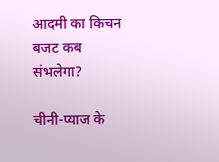आदमी का किचन बजट कब संभलेगा?

चीनी-प्याज के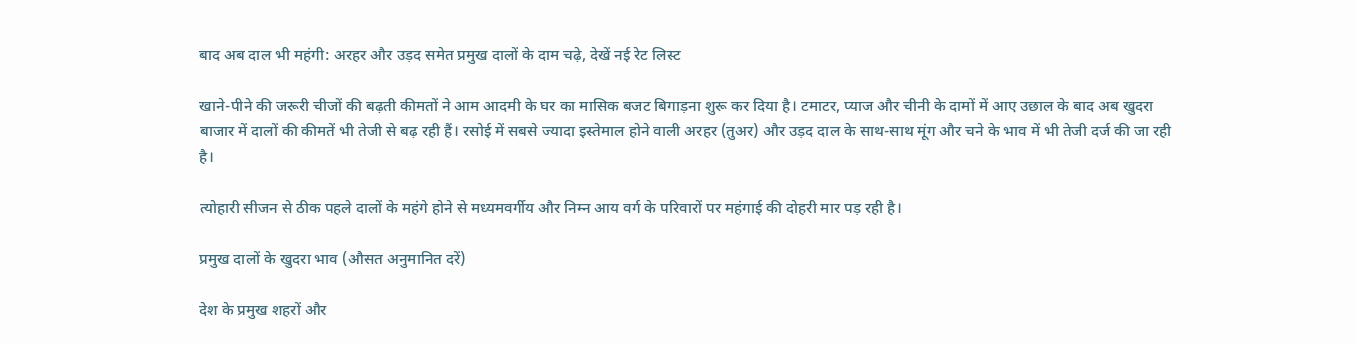बाद अब दाल भी महंगी: अरहर और उड़द समेत प्रमुख दालों के दाम चढ़े, देखें नई रेट लिस्ट

खाने-पीने की जरूरी चीजों की बढ़ती कीमतों ने आम आदमी के घर का मासिक बजट बिगाड़ना शुरू कर दिया है। टमाटर, प्याज और चीनी के दामों में आए उछाल के बाद अब खुदरा बाजार में दालों की कीमतें भी तेजी से बढ़ रही हैं। रसोई में सबसे ज्यादा इस्तेमाल होने वाली अरहर (तुअर) और उड़द दाल के साथ-साथ मूंग और चने के भाव में भी तेजी दर्ज की जा रही है।

त्योहारी सीजन से ठीक पहले दालों के महंगे होने से मध्यमवर्गीय और निम्न आय वर्ग के परिवारों पर महंगाई की दोहरी मार पड़ रही है।

प्रमुख दालों के खुदरा भाव (औसत अनुमानित दरें)

देश के प्रमुख शहरों और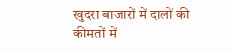खुदरा बाजारों में दालों की कीमतों में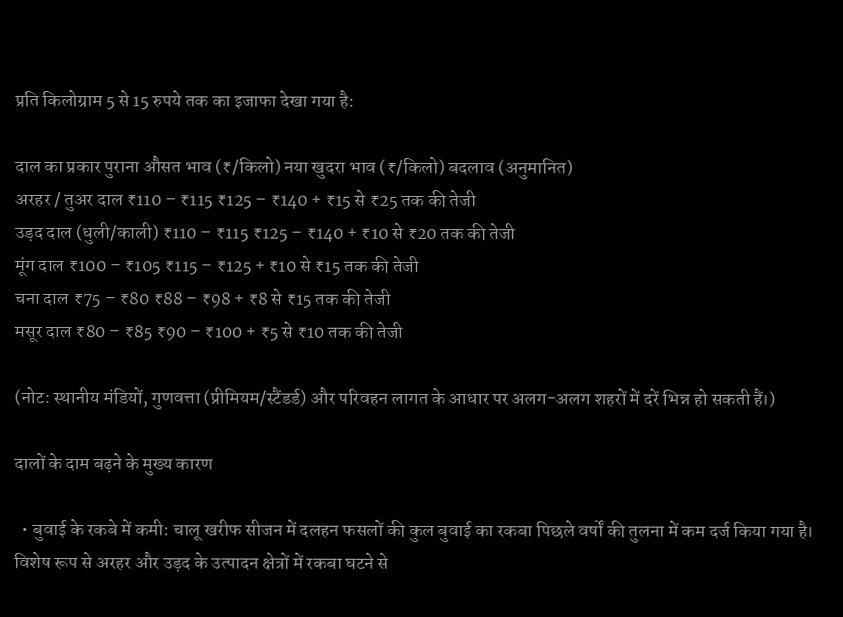प्रति किलोग्राम 5 से 15 रुपये तक का इजाफा देखा गया है:

दाल का प्रकार पुराना औसत भाव (₹/किलो) नया खुदरा भाव (₹/किलो) बदलाव (अनुमानित)
अरहर / तुअर दाल ₹110 – ₹115 ₹125 – ₹140 + ₹15 से ₹25 तक की तेजी
उड़द दाल (धुली/काली) ₹110 – ₹115 ₹125 – ₹140 + ₹10 से ₹20 तक की तेजी
मूंग दाल ₹100 – ₹105 ₹115 – ₹125 + ₹10 से ₹15 तक की तेजी
चना दाल ₹75 – ₹80 ₹88 – ₹98 + ₹8 से ₹15 तक की तेजी
मसूर दाल ₹80 – ₹85 ₹90 – ₹100 + ₹5 से ₹10 तक की तेजी

(नोट: स्थानीय मंडियों, गुणवत्ता (प्रीमियम/स्टैंडर्ड) और परिवहन लागत के आधार पर अलग-अलग शहरों में दरें भिन्न हो सकती हैं।)

दालों के दाम बढ़ने के मुख्य कारण

  • बुवाई के रकबे में कमी: चालू खरीफ सीजन में दलहन फसलों की कुल बुवाई का रकबा पिछले वर्षों की तुलना में कम दर्ज किया गया है। विशेष रूप से अरहर और उड़द के उत्पादन क्षेत्रों में रकबा घटने से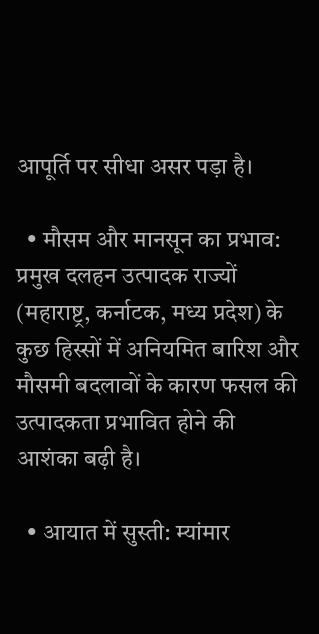आपूर्ति पर सीधा असर पड़ा है।

  • मौसम और मानसून का प्रभाव: प्रमुख दलहन उत्पादक राज्यों (महाराष्ट्र, कर्नाटक, मध्य प्रदेश) के कुछ हिस्सों में अनियमित बारिश और मौसमी बदलावों के कारण फसल की उत्पादकता प्रभावित होने की आशंका बढ़ी है।

  • आयात में सुस्ती: म्यांमार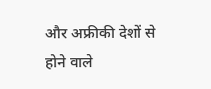और अफ्रीकी देशों से होने वाले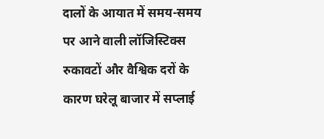दालों के आयात में समय-समय पर आने वाली लॉजिस्टिक्स रुकावटों और वैश्विक दरों के कारण घरेलू बाजार में सप्लाई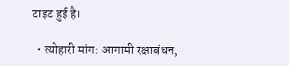टाइट हुई है।

  • त्योहारी मांग: आगामी रक्षाबंधन,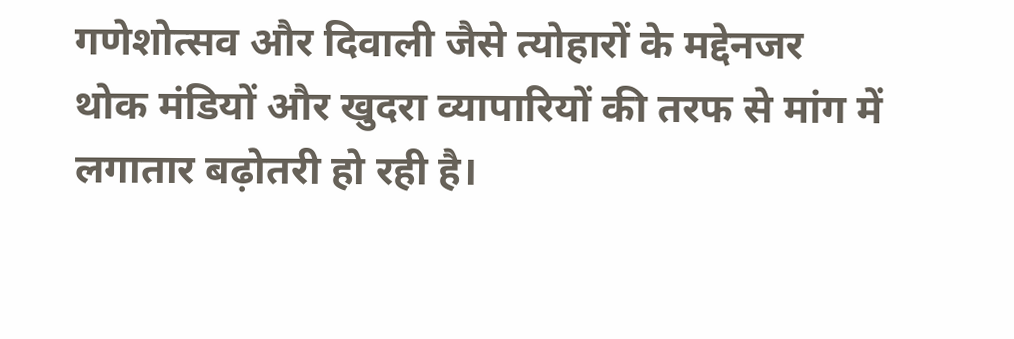गणेशोत्सव और दिवाली जैसे त्योहारों के मद्देनजर थोक मंडियों और खुदरा व्यापारियों की तरफ से मांग में लगातार बढ़ोतरी हो रही है।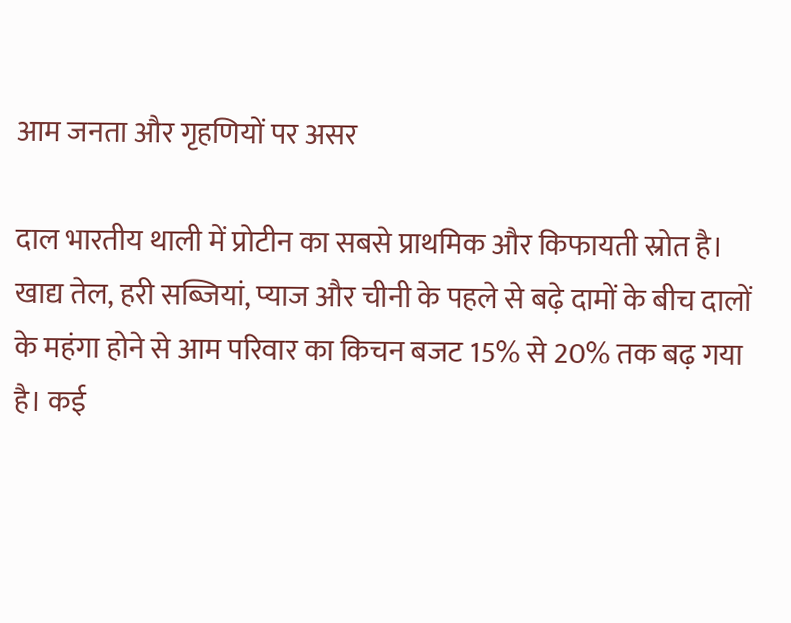आम जनता और गृहणियों पर असर

दाल भारतीय थाली में प्रोटीन का सबसे प्राथमिक और किफायती स्रोत है। खाद्य तेल, हरी सब्जियां, प्याज और चीनी के पहले से बढ़े दामों के बीच दालों के महंगा होने से आम परिवार का किचन बजट 15% से 20% तक बढ़ गया है। कई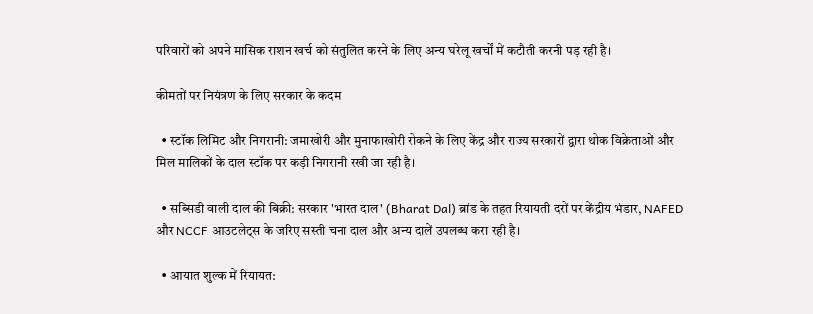परिवारों को अपने मासिक राशन खर्च को संतुलित करने के लिए अन्य घरेलू खर्चों में कटौती करनी पड़ रही है।

कीमतों पर नियंत्रण के लिए सरकार के कदम

  • स्टॉक लिमिट और निगरानी: जमाखोरी और मुनाफाखोरी रोकने के लिए केंद्र और राज्य सरकारों द्वारा थोक विक्रेताओं और मिल मालिकों के दाल स्टॉक पर कड़ी निगरानी रखी जा रही है।

  • सब्सिडी वाली दाल की बिक्री: सरकार 'भारत दाल' (Bharat Dal) ब्रांड के तहत रियायती दरों पर केंद्रीय भंडार, NAFED और NCCF आउटलेट्स के जरिए सस्ती चना दाल और अन्य दालें उपलब्ध करा रही है।

  • आयात शुल्क में रियायत: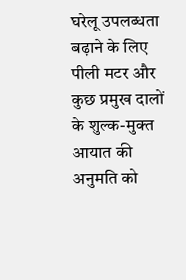घरेलू उपलब्धता बढ़ाने के लिए पीली मटर और कुछ प्रमुख दालों के शुल्क-मुक्त आयात की अनुमति को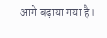आगे बढ़ाया गया है।